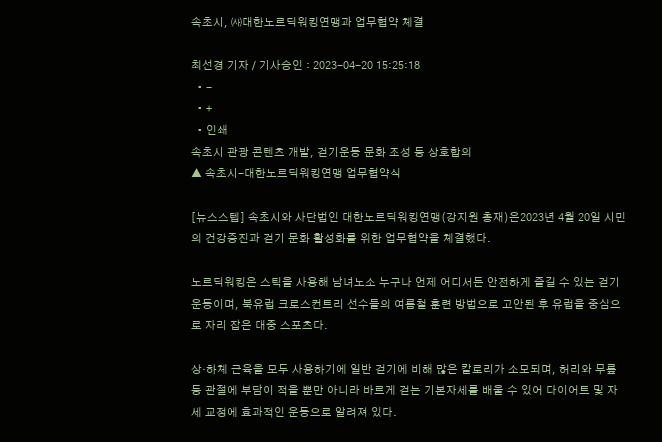속초시, ㈔대한노르딕워킹연맹과 업무협약 체결

최선경 기자 / 기사승인 : 2023-04-20 15:25:18
  • -
  • +
  • 인쇄
속초시 관광 콘텐츠 개발, 걷기운동 문화 조성 등 상호합의
▲ 속초시-대한노르딕워킹연맹 업무협약식

[뉴스스텝] 속초시와 사단법인 대한노르딕워킹연맹(강지원 총재)은2023년 4월 20일 시민의 건강증진과 걷기 문화 활성화를 위한 업무협약을 체결했다.

노르딕워킹은 스틱을 사용해 남녀노소 누구나 언제 어디서든 안전하게 즐길 수 있는 걷기운동이며, 북유럽 크로스컨트리 선수들의 여름철 훈련 방법으로 고안된 후 유럽을 중심으로 자리 잡은 대중 스포츠다.

상·하체 근육을 모두 사용하기에 일반 걷기에 비해 많은 칼로리가 소모되며, 허리와 무릎 등 관절에 부담이 적을 뿐만 아니라 바르게 걷는 기본자세를 배울 수 있어 다이어트 및 자세 교정에 효과적인 운동으로 알려져 있다.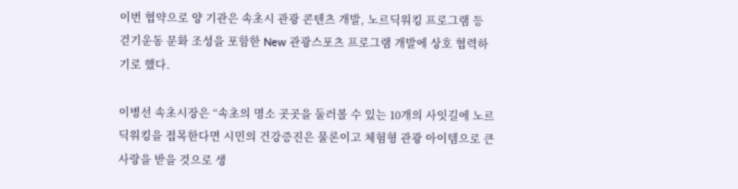이번 협약으로 양 기관은 속초시 관광 콘텐츠 개발, 노르딕워킹 프로그램 등 걷기운동 문화 조성을 포함한 New 관광스포츠 프로그램 개발에 상호 협력하기로 했다.

이병선 속초시장은 “속초의 명소 곳곳을 둘러볼 수 있는 10개의 사잇길에 노르딕워킹을 접목한다면 시민의 건강증진은 물론이고 체험형 관광 아이템으로 큰 사랑을 받을 것으로 생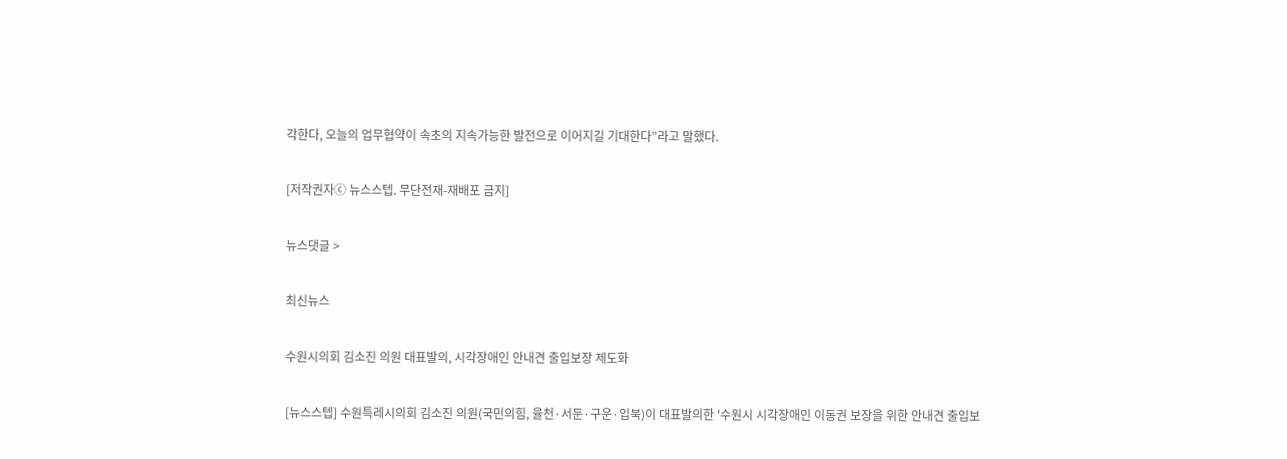각한다, 오늘의 업무협약이 속초의 지속가능한 발전으로 이어지길 기대한다”라고 말했다.

[저작권자ⓒ 뉴스스텝. 무단전재-재배포 금지]

뉴스댓글 >

최신뉴스

수원시의회 김소진 의원 대표발의, 시각장애인 안내견 출입보장 제도화

[뉴스스텝] 수원특레시의회 김소진 의원(국민의힘, 율천·서둔·구운·입북)이 대표발의한 '수원시 시각장애인 이동권 보장을 위한 안내견 출입보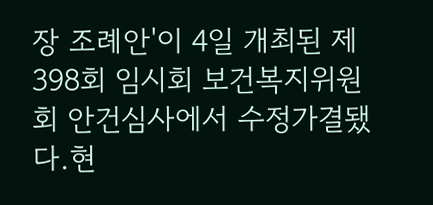장 조례안'이 4일 개최된 제398회 임시회 보건복지위원회 안건심사에서 수정가결됐다.현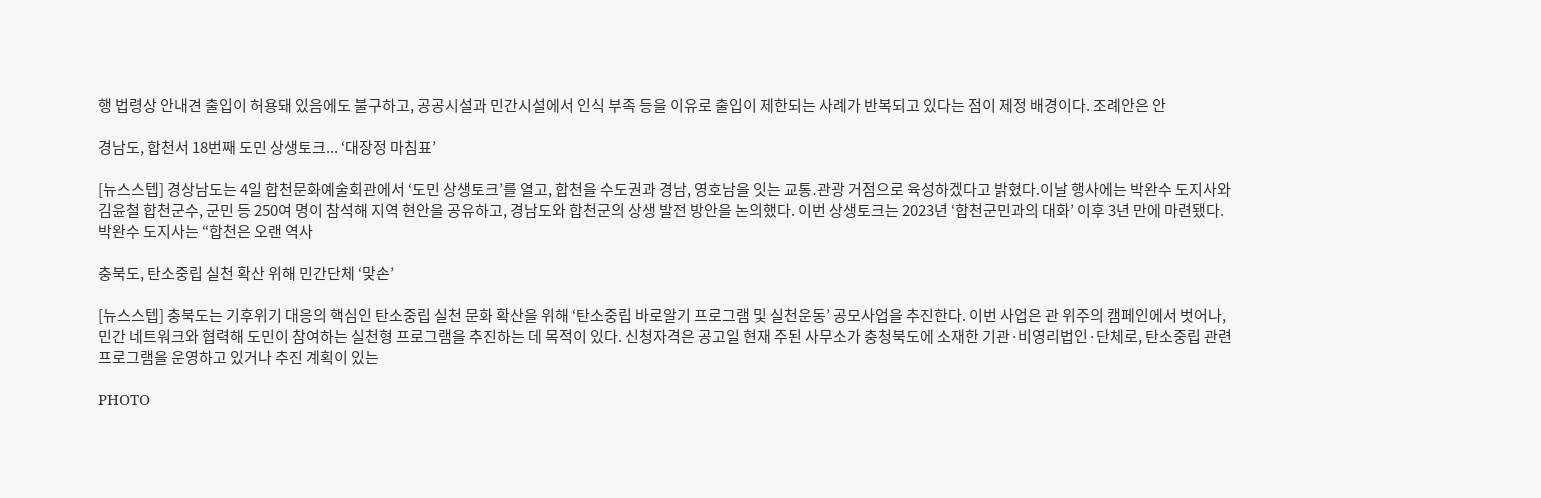행 법령상 안내견 출입이 허용돼 있음에도 불구하고, 공공시설과 민간시설에서 인식 부족 등을 이유로 출입이 제한되는 사례가 반복되고 있다는 점이 제정 배경이다. 조례안은 안

경남도, 합천서 18번째 도민 상생토크... ‘대장정 마침표’

[뉴스스텝] 경상남도는 4일 합천문화예술회관에서 ‘도민 상생토크’를 열고, 합천을 수도권과 경남, 영호남을 잇는 교통․관광 거점으로 육성하겠다고 밝혔다.이날 행사에는 박완수 도지사와 김윤철 합천군수, 군민 등 250여 명이 참석해 지역 현안을 공유하고, 경남도와 합천군의 상생 발전 방안을 논의했다. 이번 상생토크는 2023년 ‘합천군민과의 대화’ 이후 3년 만에 마련됐다.박완수 도지사는 “합천은 오랜 역사

충북도, 탄소중립 실천 확산 위해 민간단체 ‘맞손’

[뉴스스텝] 충북도는 기후위기 대응의 핵심인 탄소중립 실천 문화 확산을 위해 ‘탄소중립 바로알기 프로그램 및 실천운동’ 공모사업을 추진한다. 이번 사업은 관 위주의 캠페인에서 벗어나, 민간 네트워크와 협력해 도민이 참여하는 실천형 프로그램을 추진하는 데 목적이 있다. 신청자격은 공고일 현재 주된 사무소가 충청북도에 소재한 기관·비영리법인·단체로, 탄소중립 관련 프로그램을 운영하고 있거나 추진 계획이 있는

PHOTO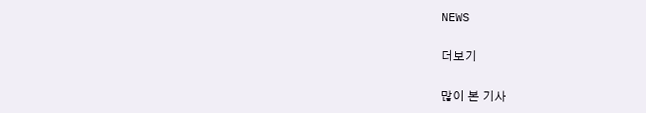NEWS

더보기

많이 본 기사